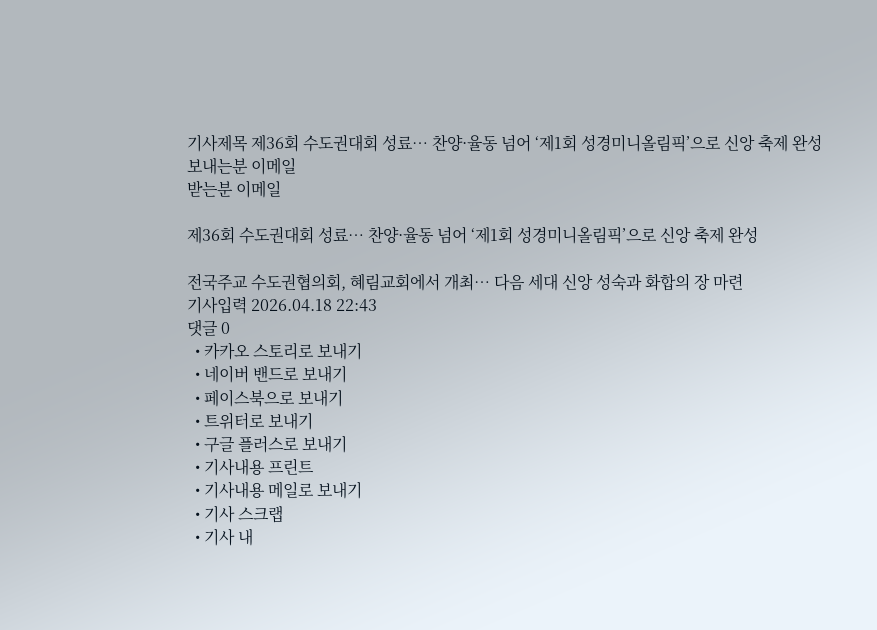기사제목 제36회 수도권대회 성료… 찬양·율동 넘어 ‘제1회 성경미니올림픽’으로 신앙 축제 완성
보내는분 이메일
받는분 이메일

제36회 수도권대회 성료… 찬양·율동 넘어 ‘제1회 성경미니올림픽’으로 신앙 축제 완성

전국주교 수도권협의회, 혜림교회에서 개최… 다음 세대 신앙 성숙과 화합의 장 마련
기사입력 2026.04.18 22:43
댓글 0
  • 카카오 스토리로 보내기
  • 네이버 밴드로 보내기
  • 페이스북으로 보내기
  • 트위터로 보내기
  • 구글 플러스로 보내기
  • 기사내용 프린트
  • 기사내용 메일로 보내기
  • 기사 스크랩
  • 기사 내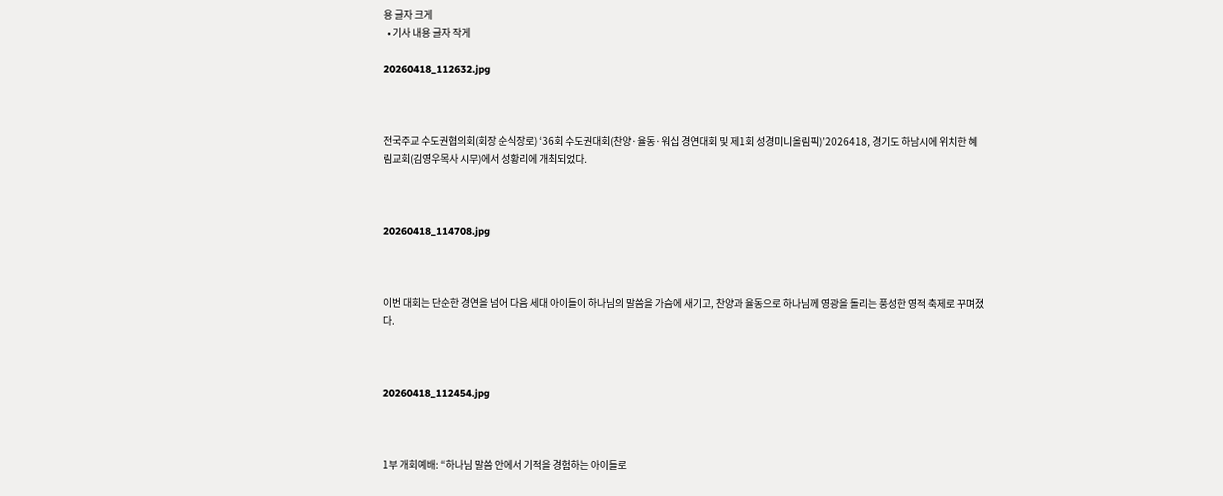용 글자 크게
  • 기사 내용 글자 작게

20260418_112632.jpg



전국주교 수도권협의회(회장 순식장로) ‘36회 수도권대회(찬양·율동·워십 경연대회 및 제1회 성경미니올림픽)’2026418, 경기도 하남시에 위치한 혜림교회(김영우목사 시무)에서 성황리에 개최되었다.



20260418_114708.jpg



이번 대회는 단순한 경연을 넘어 다음 세대 아이들이 하나님의 말씀을 가슴에 새기고, 찬양과 율동으로 하나님께 영광을 돌리는 풍성한 영적 축제로 꾸며졌다.



20260418_112454.jpg



1부 개회예배: “하나님 말씀 안에서 기적을 경험하는 아이들로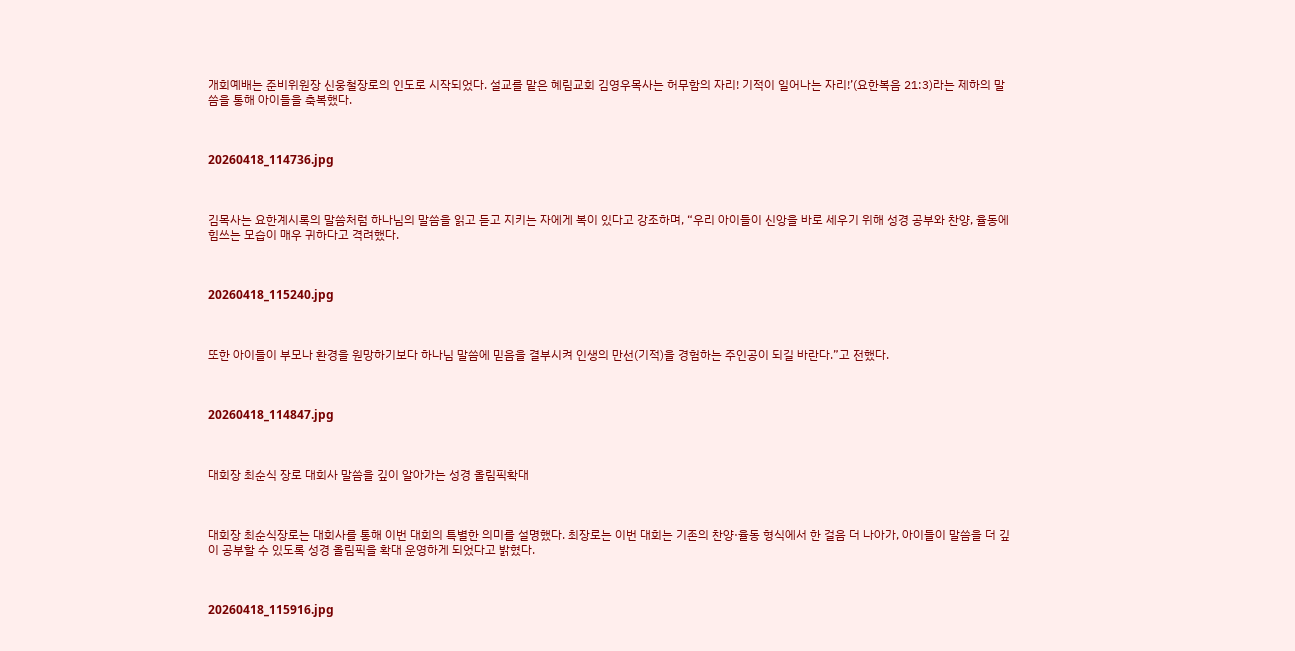개회예배는 준비위원장 신웅철장로의 인도로 시작되었다. 설교를 맡은 혜림교회 김영우목사는 허무함의 자리! 기적이 일어나는 자리!’(요한복음 21:3)라는 제하의 말씀을 통해 아이들을 축복했다.



20260418_114736.jpg



김목사는 요한계시록의 말씀처럼 하나님의 말씀을 읽고 듣고 지키는 자에게 복이 있다고 강조하며, “우리 아이들이 신앙을 바로 세우기 위해 성경 공부와 찬양, 율동에 힘쓰는 모습이 매우 귀하다고 격려했다.



20260418_115240.jpg



또한 아이들이 부모나 환경을 원망하기보다 하나님 말씀에 믿음을 결부시켜 인생의 만선(기적)을 경험하는 주인공이 되길 바란다.”고 전했다.



20260418_114847.jpg



대회장 최순식 장로 대회사 말씀을 깊이 알아가는 성경 올림픽확대



대회장 최순식장로는 대회사를 통해 이번 대회의 특별한 의미를 설명했다. 최장로는 이번 대회는 기존의 찬양·율동 형식에서 한 걸음 더 나아가, 아이들이 말씀을 더 깊이 공부할 수 있도록 성경 올림픽을 확대 운영하게 되었다고 밝혔다.



20260418_115916.jpg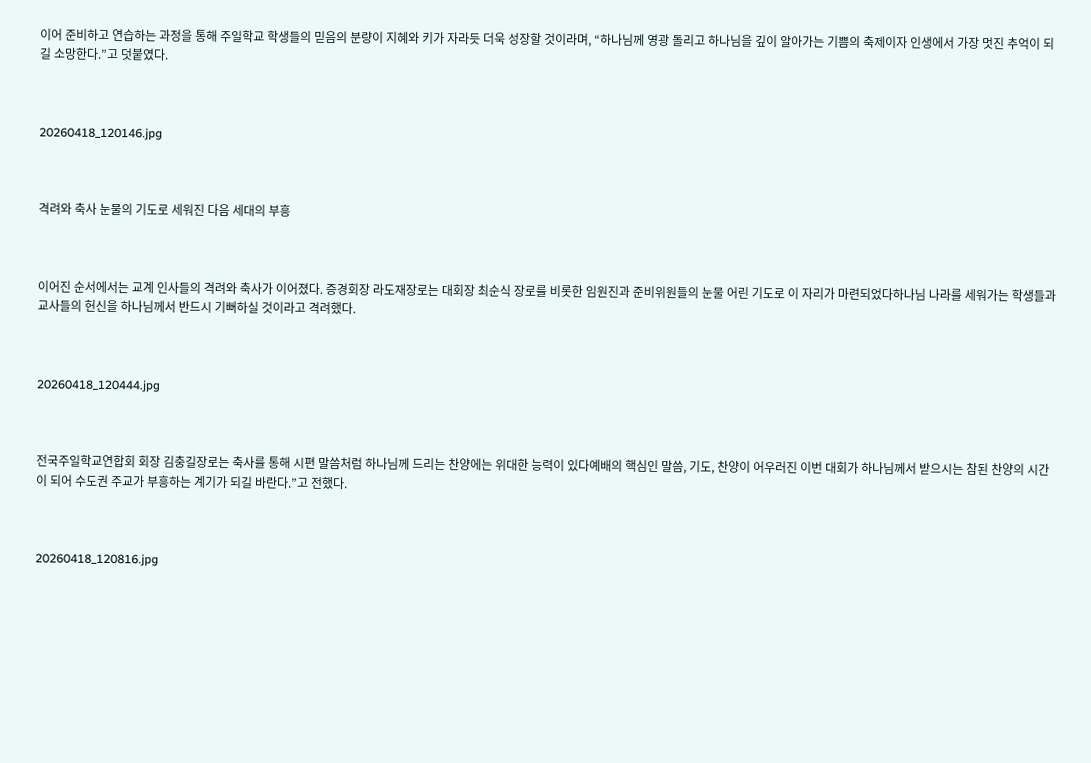이어 준비하고 연습하는 과정을 통해 주일학교 학생들의 믿음의 분량이 지혜와 키가 자라듯 더욱 성장할 것이라며, “하나님께 영광 돌리고 하나님을 깊이 알아가는 기쁨의 축제이자 인생에서 가장 멋진 추억이 되길 소망한다.”고 덧붙였다.



20260418_120146.jpg



격려와 축사 눈물의 기도로 세워진 다음 세대의 부흥



이어진 순서에서는 교계 인사들의 격려와 축사가 이어졌다. 증경회장 라도재장로는 대회장 최순식 장로를 비롯한 임원진과 준비위원들의 눈물 어린 기도로 이 자리가 마련되었다하나님 나라를 세워가는 학생들과 교사들의 헌신을 하나님께서 반드시 기뻐하실 것이라고 격려했다.



20260418_120444.jpg



전국주일학교연합회 회장 김충길장로는 축사를 통해 시편 말씀처럼 하나님께 드리는 찬양에는 위대한 능력이 있다예배의 핵심인 말씀, 기도, 찬양이 어우러진 이번 대회가 하나님께서 받으시는 참된 찬양의 시간이 되어 수도권 주교가 부흥하는 계기가 되길 바란다.”고 전했다.



20260418_120816.jpg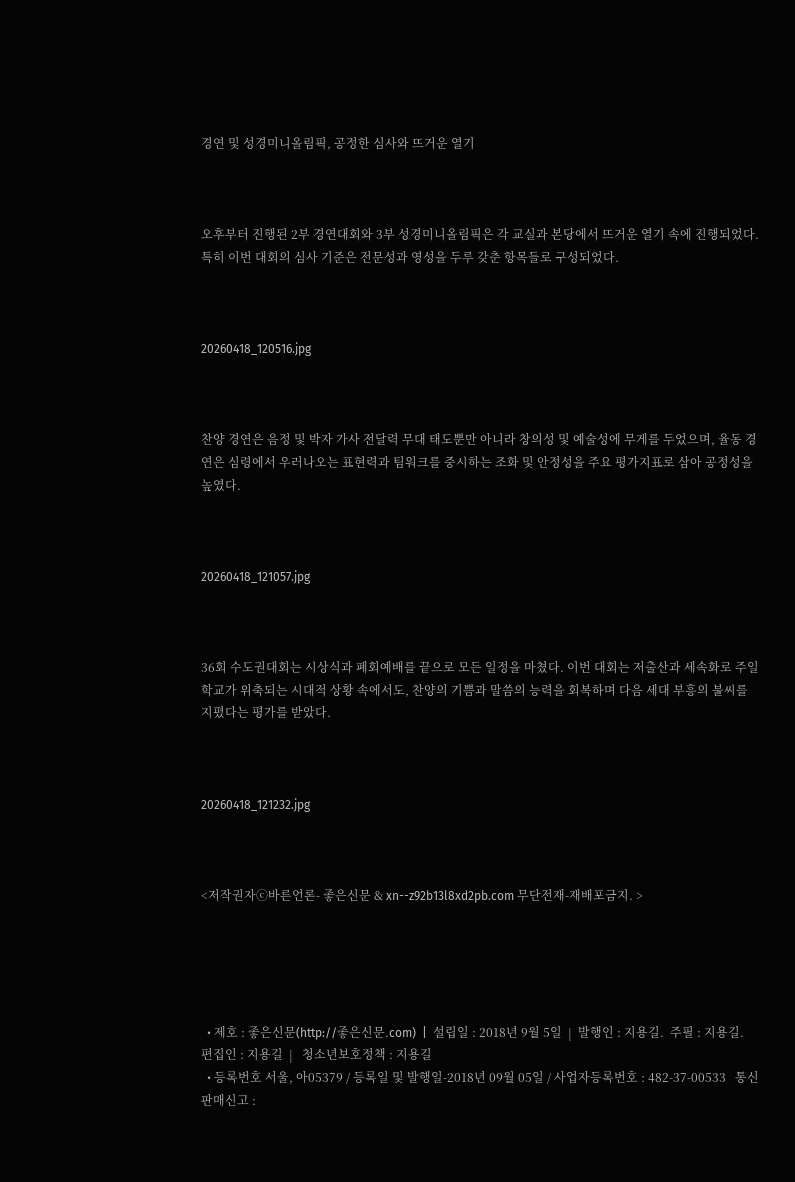경연 및 성경미니올림픽, 공정한 심사와 뜨거운 열기



오후부터 진행된 2부 경연대회와 3부 성경미니올림픽은 각 교실과 본당에서 뜨거운 열기 속에 진행되었다. 특히 이번 대회의 심사 기준은 전문성과 영성을 두루 갖춘 항목들로 구성되었다.



20260418_120516.jpg



찬양 경연은 음정 및 박자 가사 전달력 무대 태도뿐만 아니라 창의성 및 예술성에 무게를 두었으며, 율동 경연은 심령에서 우러나오는 표현력과 팀워크를 중시하는 조화 및 안정성을 주요 평가지표로 삼아 공정성을 높였다.



20260418_121057.jpg



36회 수도권대회는 시상식과 폐회예배를 끝으로 모든 일정을 마쳤다. 이번 대회는 저출산과 세속화로 주일학교가 위축되는 시대적 상황 속에서도, 찬양의 기쁨과 말씀의 능력을 회복하며 다음 세대 부흥의 불씨를 지폈다는 평가를 받았다.



20260418_121232.jpg



<저작권자ⓒ바른언론- 좋은신문 & xn--z92b13l8xd2pb.com 무단전재-재배포금지. >





  • 제호 : 좋은신문(http://좋은신문.com)  |  설립일 : 2018년 9월 5일  |  발행인 : 지용길.  주필 : 지용길.  편집인 : 지용길  |   청소년보호정책 : 지용길
  • 등록번호 서울, 아05379 / 등록일 및 발행일-2018년 09월 05일 / 사업자등록번호 : 482-37-00533   통신판매신고 :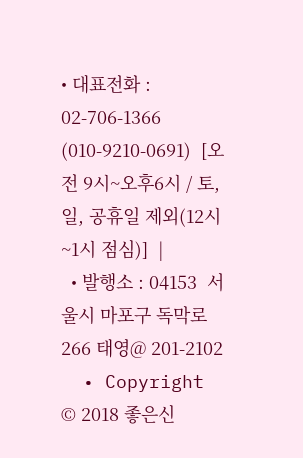• 대표전화 : 02-706-1366 (010-9210-0691)  [오전 9시~오후6시 / 토, 일, 공휴일 제외(12시~1시 점심)]  |
  • 발행소 : 04153  서울시 마포구 독막로 266 태영@ 201-2102
  • Copyright © 2018 좋은신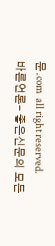문.com  all right reserved.
바른언론- 좋은신문의 모든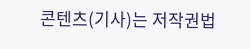콘텐츠(기사)는 저작권법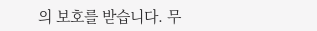의 보호를 받습니다. 무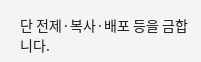단 전제·복사·배포 등을 금합니다.